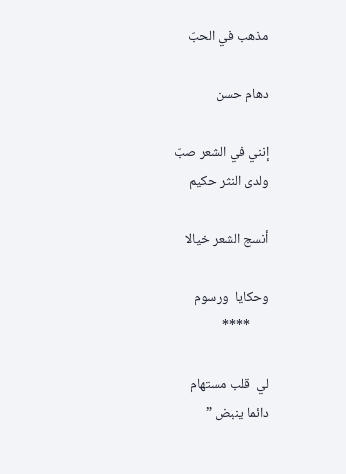مذهب في الحبّ

دهام حسن

إنني في الشعر صبّ
ولدى النثر حكيم

أنسج الشعر خيالا

وحكايا  ورسوم
      ****

لي  قلب مستهام
دائما ينبض ”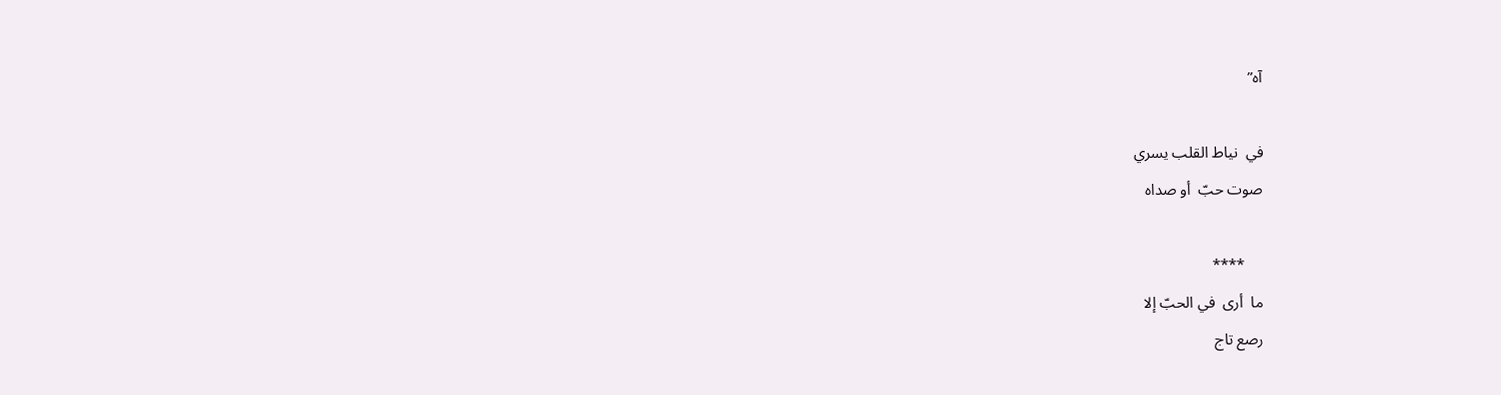آه”

في  نياط القلب يسري
صوت حبّ  أو صداه

     ****
ما  أرى  في الحبّ إلا
رصع تاج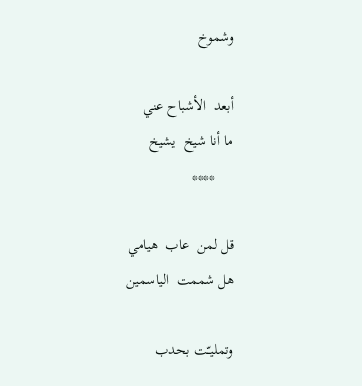وشموخ

أبعد  الأشباح عني
ما أنا شيخ  يشيخ
     ****

قل لمن  عاب  هيامي
هل شممت  الياسمين

وتمليـّت بحدب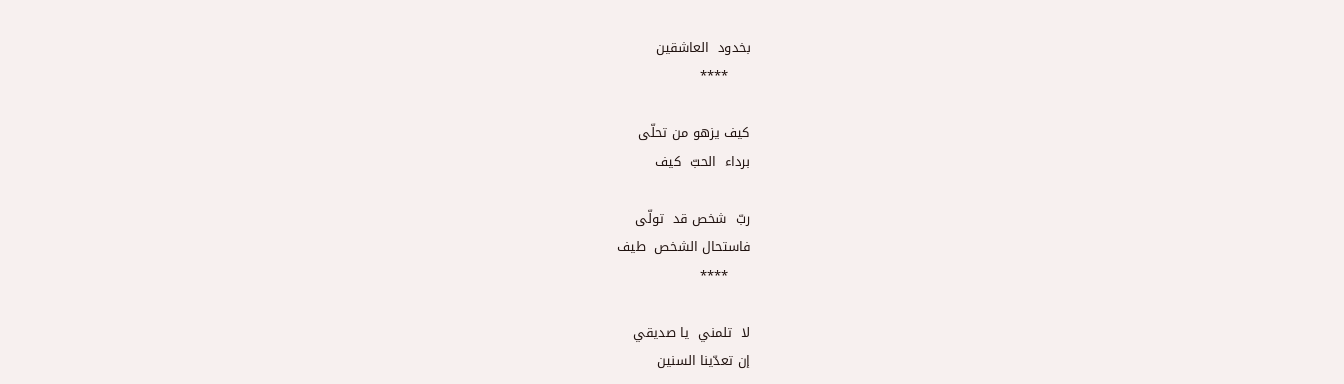بخدود  العاشقين
     ****

كيف يزهو من تحلّى
برداء  الحبّ  كيف

ربّ  شخص قد  تولّى
فاستحال الشخص  طيف
     ****

لا  تلمني  يا صديقي
إن تعدّينا السنين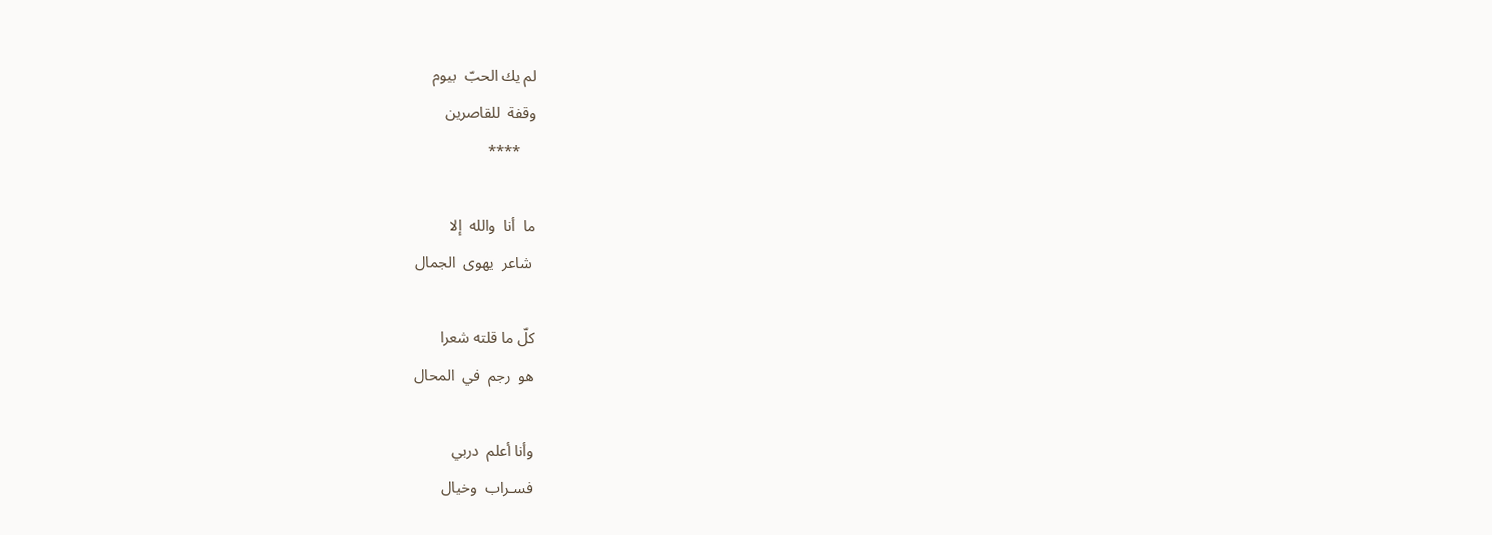لم يك الحبّ  بيوم
وقفة  للقاصرين
    ****

ما  أنا  والله  إلا
 شاعر  يهوى  الجمال

كلّ ما قلته شعرا
هو  رجم  في  المحال

وأنا أعلم  دربي
فسـراب  وخيال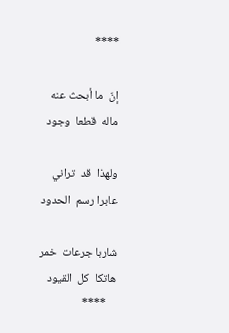****

إنّ  ما أبحث عنه
ماله  قطعا  وجود

ولهذا  قد  تراني
عابرا رسم  الحدود

شاربا جرعات  خمر
هاتكا  كل  القيود
    ****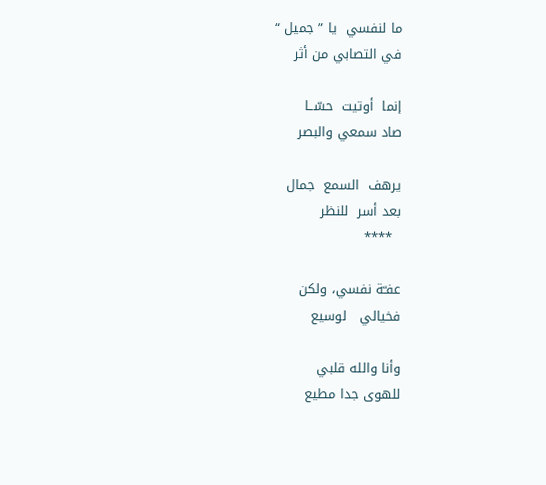ما لنفسي  يا ” جميل “
في التصابي من أثر

إنما  أوتيت  حسّــا
صاد سمعي والبصر

يرهف  السمع  جمال
بعد أسر  للنظر
  ****

عفـّة نفسي، ولكن
فخيالي   لوسيع

وأنا والله قلبي
للهوى جدا مطيع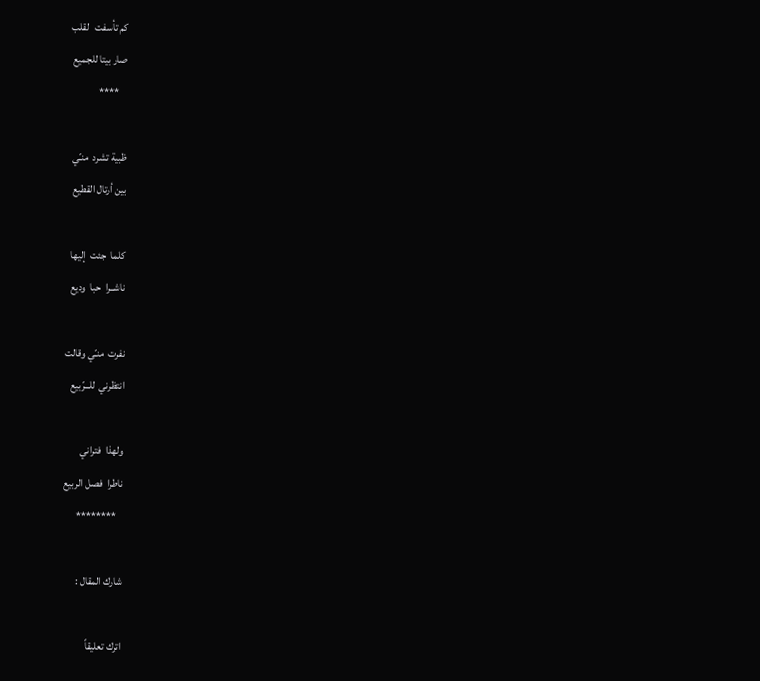كم تأسفت   لقلب
صار بيتا للجميع
    ****

ظبية تشرد  منـّي
بين أرتال القطيع

كلما  جئت  إليها
ناشــرا  حبا  وديع

نفرت  منـّي وقالت
انتظرني  للــرّبيع

ولهذا  فتراني
ناطرا  فصل الربيع
   ********

شارك المقال :

اترك تعليقاً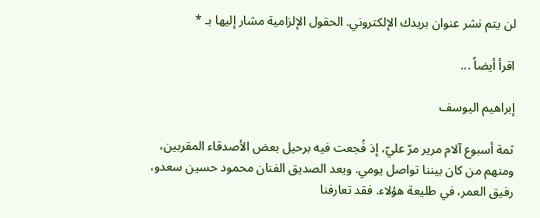لن يتم نشر عنوان بريدك الإلكتروني. الحقول الإلزامية مشار إليها بـ *

اقرأ أيضاً ...

إبراهيم اليوسف

ثمة أسبوع آلام مرير مرّ عليّ، إذ فُجعت فيه برحيل بعض الأصدقاء المقربين، ومنهم من كان بيننا تواصل يومي. ويعد الصديق الفنان محمود حسين سعدو، رفيق العمر، في طليعة هؤلاء. فقد تعارفنا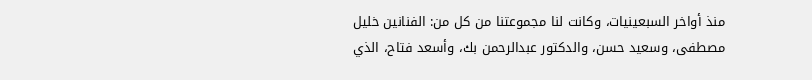منذ أواخر السبعينيات، وكانت لنا مجموعتنا من كل من: الفنانين خليل مصطفى، وسعيد حسن، والدكتور عبدالرحمن بك، وأسعد فتاح، الذي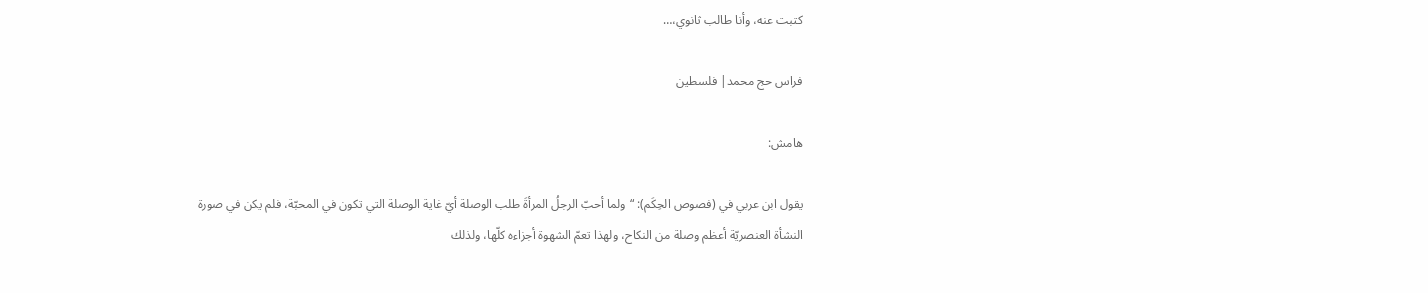كتبت عنه، وأنا طالب ثانوي،…

فراس حج محمد| فلسطين

هامش:

يقول ابن عربي في (فصوص الحِكَم): “ولما أحبّ الرجلُ المرأةَ طلب الوصلة أيّ غاية الوصلة التي تكون في المحبّة، فلم يكن في صورة النشأة العنصريّة أعظم وصلة من النكاح، ولهذا تعمّ الشهوة أجزاءه كلّها، ولذلك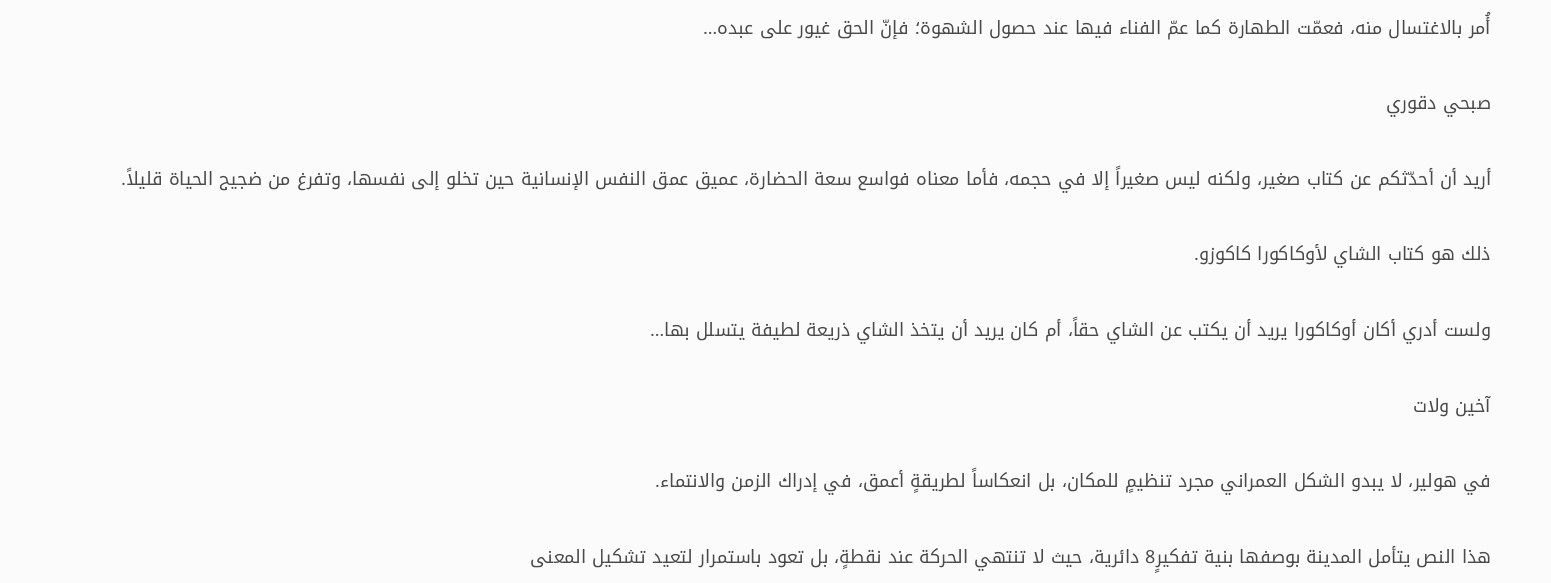أُمر بالاغتسال منه، فعمّت الطهارة كما عمّ الفناء فيها عند حصول الشهوة؛ فإنّ الحق غيور على عبده…

صبحي دقوري

أريد أن أحدّثكم عن كتاب صغير، ولكنه ليس صغيراً إلا في حجمه، فأما معناه فواسع سعة الحضارة، عميق عمق النفس الإنسانية حين تخلو إلى نفسها، وتفرغ من ضجيج الحياة قليلاً.

ذلك هو كتاب الشاي لأوكاكورا كاكوزو.

ولست أدري أكان أوكاكورا يريد أن يكتب عن الشاي حقاً، أم كان يريد أن يتخذ الشاي ذريعة لطيفة يتسلل بها…

آخين ولات

في هولير، لا يبدو الشكل العمراني مجرد تنظيمٍ للمكان، بل انعكاساً لطريقةٍ أعمق، في إدراك الزمن والانتماء.

هذا النص يتأمل المدينة بوصفها بنية تفكيرٍ8 دائرية، حيث لا تنتهي الحركة عند نقطةٍ، بل تعود باستمرار لتعيد تشكيل المعنى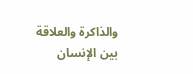والذاكرة والعلاقة بين الإنسان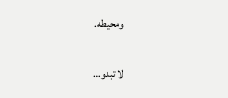ومحيطه.

لا تبدو…